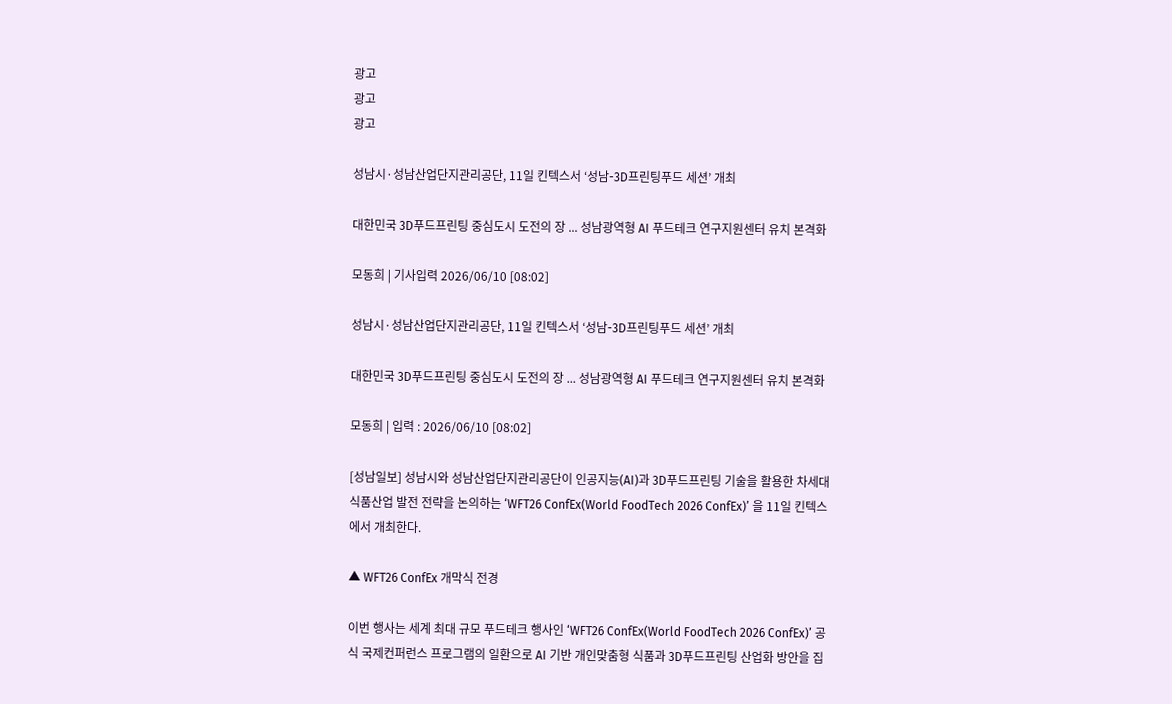광고
광고
광고

성남시·성남산업단지관리공단, 11일 킨텍스서 ‘성남-3D프린팅푸드 세션’ 개최

대한민국 3D푸드프린팅 중심도시 도전의 장 ... 성남광역형 AI 푸드테크 연구지원센터 유치 본격화

모동희 | 기사입력 2026/06/10 [08:02]

성남시·성남산업단지관리공단, 11일 킨텍스서 ‘성남-3D프린팅푸드 세션’ 개최

대한민국 3D푸드프린팅 중심도시 도전의 장 ... 성남광역형 AI 푸드테크 연구지원센터 유치 본격화

모동희 | 입력 : 2026/06/10 [08:02]

[성남일보] 성남시와 성남산업단지관리공단이 인공지능(AI)과 3D푸드프린팅 기술을 활용한 차세대 식품산업 발전 전략을 논의하는 ‘WFT26 ConfEx(World FoodTech 2026 ConfEx)’ 을 11일 킨텍스에서 개최한다.

▲ WFT26 ConfEx 개막식 전경

이번 행사는 세계 최대 규모 푸드테크 행사인 ‘WFT26 ConfEx(World FoodTech 2026 ConfEx)’ 공식 국제컨퍼런스 프로그램의 일환으로 AI 기반 개인맞춤형 식품과 3D푸드프린팅 산업화 방안을 집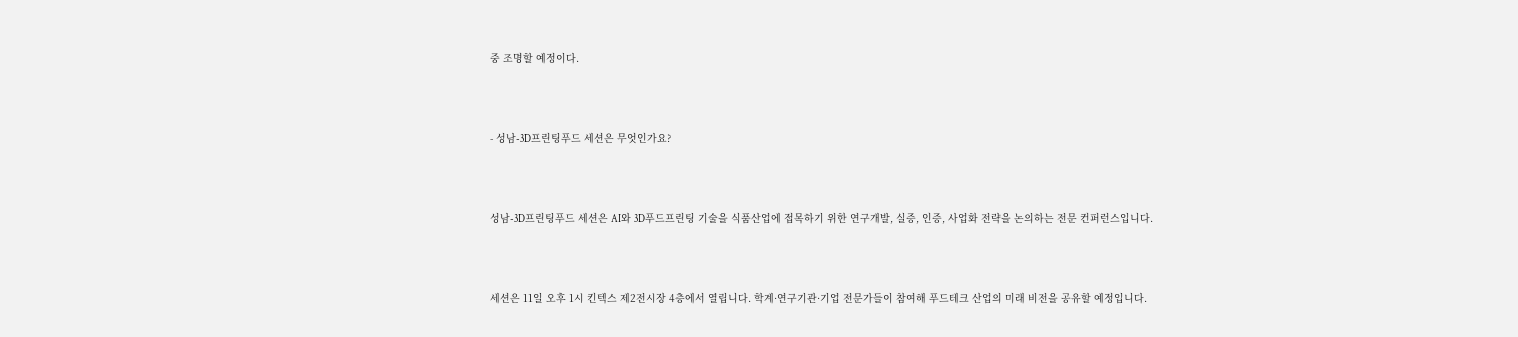중 조명할 예정이다.



- 성남-3D프린팅푸드 세션은 무엇인가요?



성남-3D프린팅푸드 세션은 AI와 3D푸드프린팅 기술을 식품산업에 접목하기 위한 연구개발, 실증, 인증, 사업화 전략을 논의하는 전문 컨퍼런스입니다.



세션은 11일 오후 1시 킨텍스 제2전시장 4층에서 열립니다. 학계·연구기관·기업 전문가들이 참여해 푸드테크 산업의 미래 비전을 공유할 예정입니다.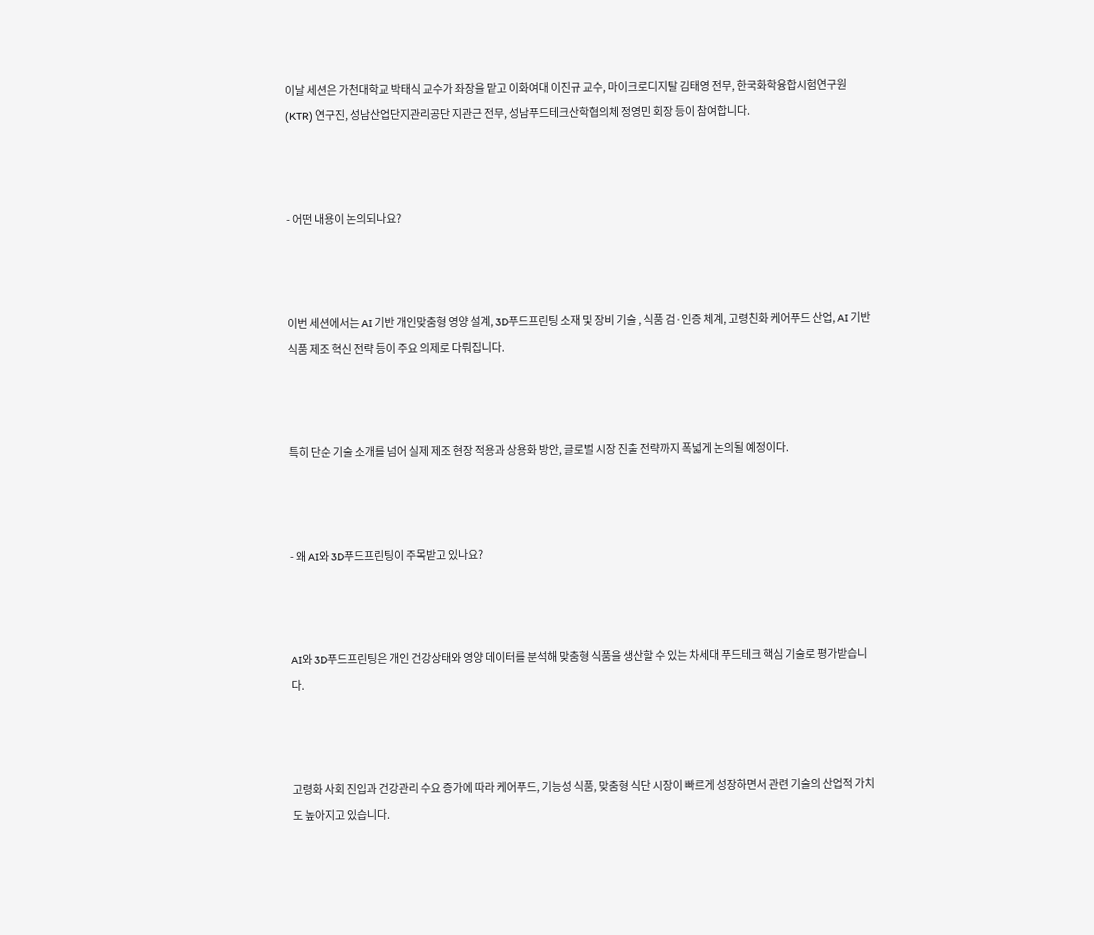이날 세션은 가천대학교 박태식 교수가 좌장을 맡고 이화여대 이진규 교수, 마이크로디지탈 김태영 전무, 한국화학융합시험연구원(KTR) 연구진, 성남산업단지관리공단 지관근 전무, 성남푸드테크산학협의체 정영민 회장 등이 참여합니다.



- 어떤 내용이 논의되나요?



이번 세션에서는 AI 기반 개인맞춤형 영양 설계, 3D푸드프린팅 소재 및 장비 기술 , 식품 검·인증 체계, 고령친화 케어푸드 산업, AI 기반 식품 제조 혁신 전략 등이 주요 의제로 다뤄집니다.



특히 단순 기술 소개를 넘어 실제 제조 현장 적용과 상용화 방안, 글로벌 시장 진출 전략까지 폭넓게 논의될 예정이다.



- 왜 AI와 3D푸드프린팅이 주목받고 있나요?



AI와 3D푸드프린팅은 개인 건강상태와 영양 데이터를 분석해 맞춤형 식품을 생산할 수 있는 차세대 푸드테크 핵심 기술로 평가받습니다.



고령화 사회 진입과 건강관리 수요 증가에 따라 케어푸드, 기능성 식품, 맞춤형 식단 시장이 빠르게 성장하면서 관련 기술의 산업적 가치도 높아지고 있습니다.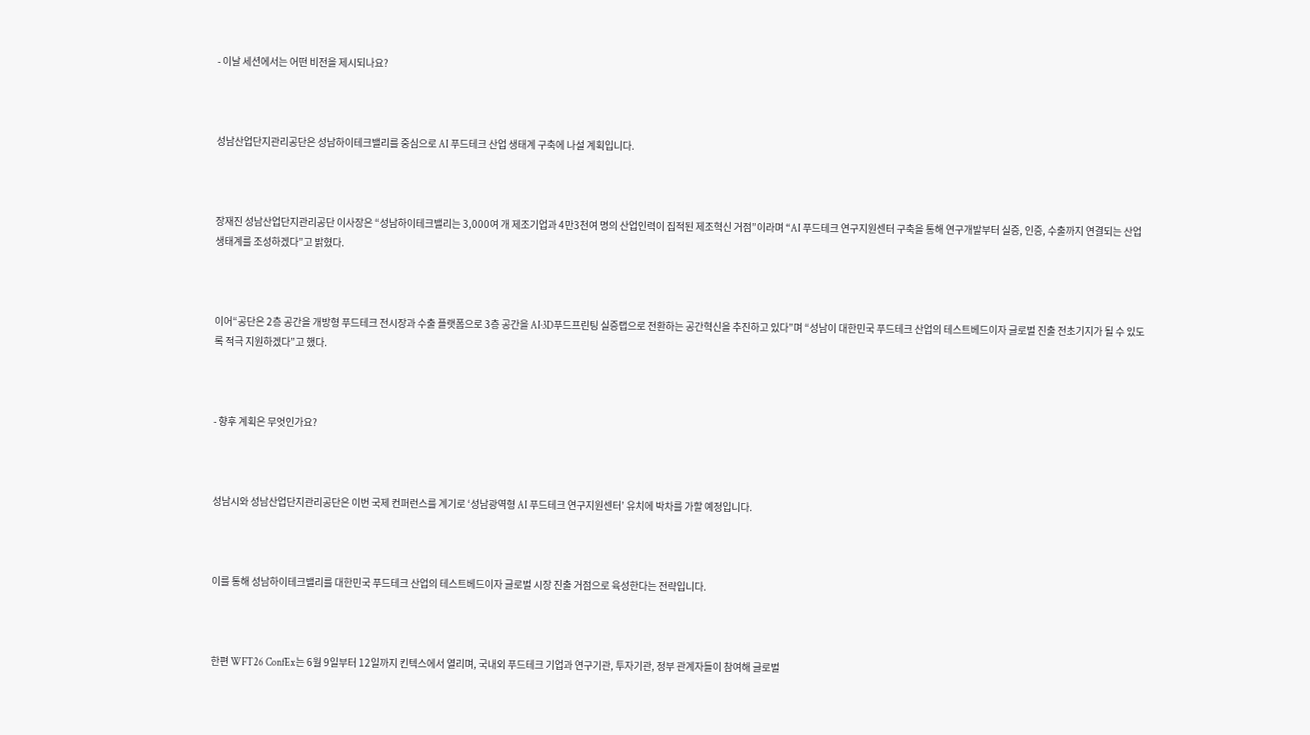- 이날 세션에서는 어떤 비전을 제시되나요?



성남산업단지관리공단은 성남하이테크밸리를 중심으로 AI 푸드테크 산업 생태계 구축에 나설 계획입니다.



장재진 성남산업단지관리공단 이사장은 “성남하이테크밸리는 3,000여 개 제조기업과 4만3천여 명의 산업인력이 집적된 제조혁신 거점”이라며 “AI 푸드테크 연구지원센터 구축을 통해 연구개발부터 실증, 인증, 수출까지 연결되는 산업 생태계를 조성하겠다”고 밝혔다.



이어“공단은 2층 공간을 개방형 푸드테크 전시장과 수출 플랫폼으로 3층 공간을 AI·3D푸드프린팅 실증랩으로 전환하는 공간혁신을 추진하고 있다”며 “성남이 대한민국 푸드테크 산업의 테스트베드이자 글로벌 진출 전초기지가 될 수 있도록 적극 지원하겠다”고 했다.



- 향후 계획은 무엇인가요?



성남시와 성남산업단지관리공단은 이번 국제 컨퍼런스를 계기로 ‘성남광역형 AI 푸드테크 연구지원센터’ 유치에 박차를 가할 예정입니다.



이를 통해 성남하이테크밸리를 대한민국 푸드테크 산업의 테스트베드이자 글로벌 시장 진출 거점으로 육성한다는 전략입니다.



한편 WFT26 ConfEx는 6월 9일부터 12일까지 킨텍스에서 열리며, 국내외 푸드테크 기업과 연구기관, 투자기관, 정부 관계자들이 참여해 글로벌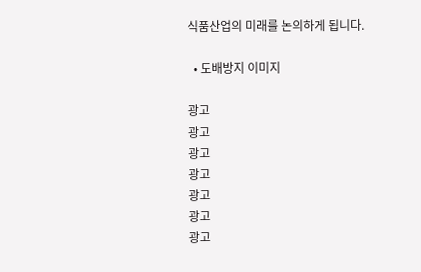식품산업의 미래를 논의하게 됩니다.

  • 도배방지 이미지

광고
광고
광고
광고
광고
광고
광고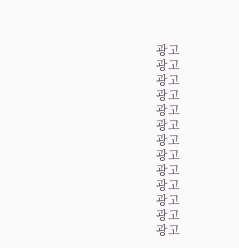광고
광고
광고
광고
광고
광고
광고
광고
광고
광고
광고
광고
광고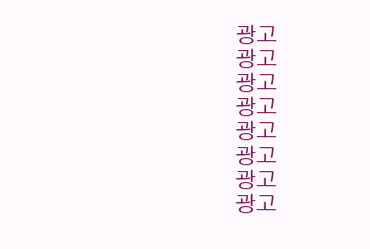광고
광고
광고
광고
광고
광고
광고
광고